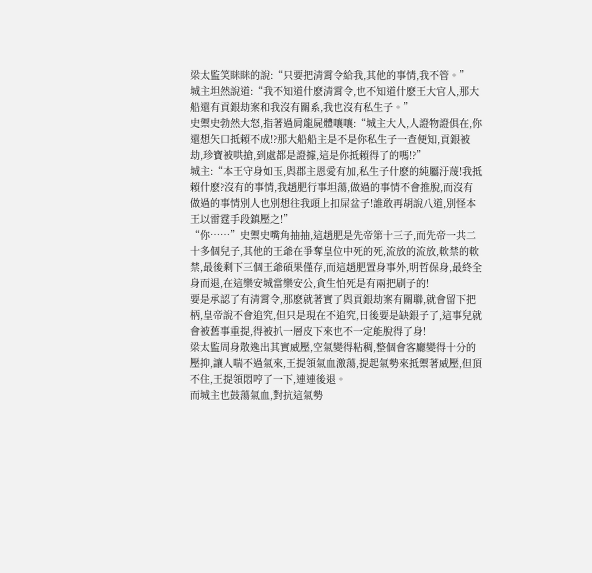梁太監笑眯眯的說:“只要把清霄令給我,其他的事情,我不管。”
城主坦然說道:“我不知道什麽清霄令,也不知道什麽王大官人,那大船還有貢銀劫案和我沒有關系,我也沒有私生子。”
史禦史勃然大怒,指著過肩龍屍體嚷嚷:“城主大人,人證物證俱在,你還想矢口抵賴不成!?那大船船主是不是你私生子一查便知,貢銀被劫,珍寶被哄搶,到處都是證據,這是你抵賴得了的嗎!?”
城主:“本王守身如玉,與郡主恩愛有加,私生子什麽的純屬汙蔑!我抵賴什麽?沒有的事情,我趙肥行事坦蕩,做過的事情不會推脫,而沒有做過的事情別人也別想往我頭上扣屎盆子!誰敢再胡說八道,別怪本王以雷霆手段鎮壓之!”
“你……”史禦史嘴角抽抽,這趙肥是先帝第十三子,而先帝一共二十多個兒子,其他的王爺在爭奪皇位中死的死,流放的流放,軟禁的軟禁,最後剩下三個王爺碩果僅存,而這趙肥置身事外,明哲保身,最終全身而退,在這樂安城當樂安公,貪生怕死是有兩把刷子的!
要是承認了有清霄令,那麽就著實了與貢銀劫案有關聯,就會留下把柄,皇帝說不會追究,但只是現在不追究,日後要是缺銀子了,這事兒就會被舊事重提,得被扒一層皮下來也不一定能脫得了身!
梁太監周身散逸出其實威壓,空氣變得粘稠,整個會客廳變得十分的壓抑,讓人喘不過氣來,王提領氣血激蕩,提起氣勢來抵禦著威壓,但頂不住,王提領悶哼了一下,連連後退。
而城主也鼓蕩氣血,對抗這氣勢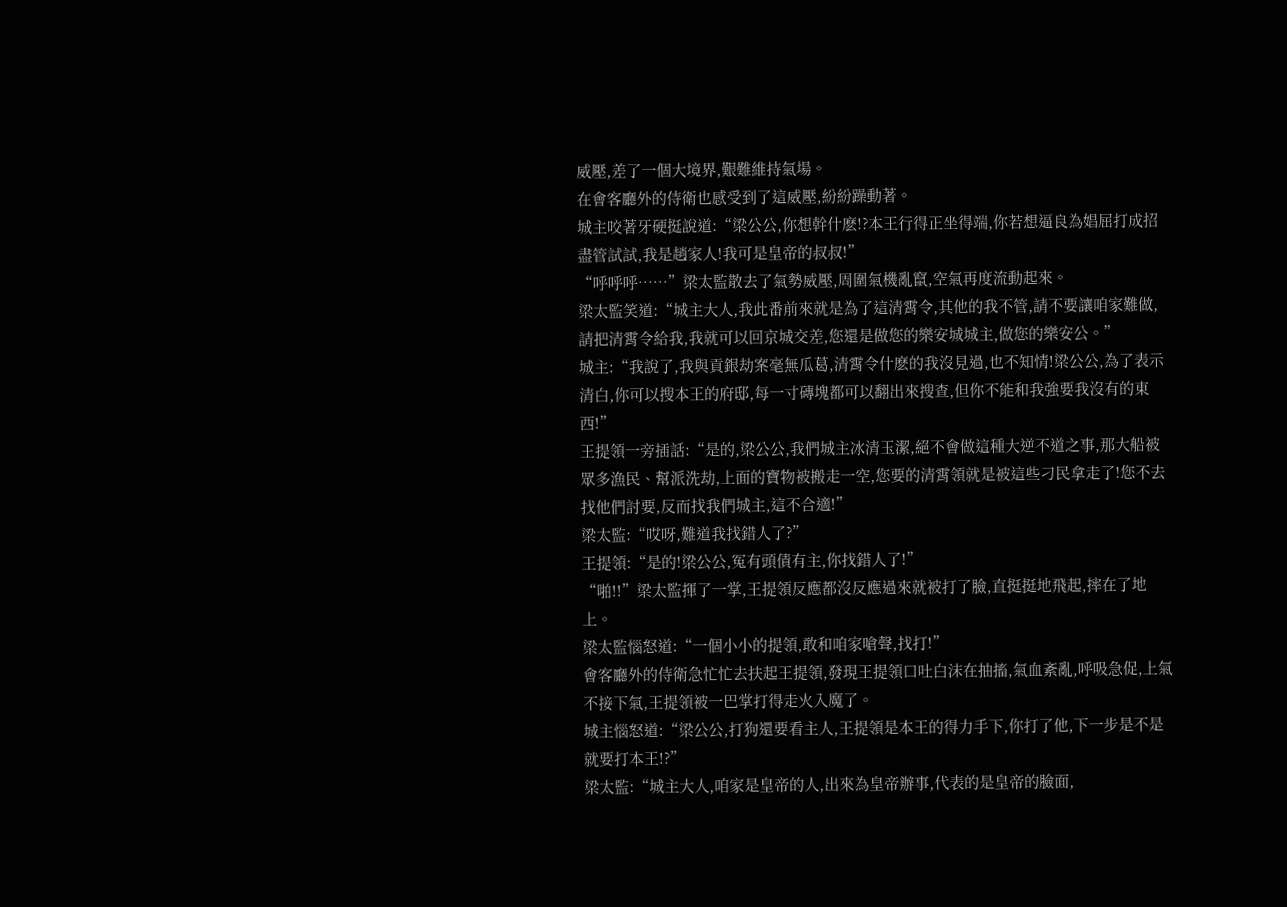威壓,差了一個大境界,艱難維持氣場。
在會客廳外的侍衛也感受到了這威壓,紛紛躁動著。
城主咬著牙硬挺說道:“梁公公,你想幹什麽!?本王行得正坐得端,你若想逼良為娼屈打成招盡管試試,我是趙家人!我可是皇帝的叔叔!”
“呼呼呼……”梁太監散去了氣勢威壓,周圍氣機亂竄,空氣再度流動起來。
梁太監笑道:“城主大人,我此番前來就是為了這清霄令,其他的我不管,請不要讓咱家難做,請把清霄令給我,我就可以回京城交差,您還是做您的樂安城城主,做您的樂安公。”
城主:“我說了,我與貢銀劫案毫無瓜葛,清霄令什麽的我沒見過,也不知情!梁公公,為了表示清白,你可以搜本王的府邸,每一寸磚塊都可以翻出來搜查,但你不能和我強要我沒有的東西!”
王提領一旁插話:“是的,梁公公,我們城主冰清玉潔,絕不會做這種大逆不道之事,那大船被眾多漁民、幫派洗劫,上面的寶物被搬走一空,您要的清霄領就是被這些刁民拿走了!您不去找他們討要,反而找我們城主,這不合適!”
梁太監:“哎呀,難道我找錯人了?”
王提領:“是的!梁公公,冤有頭債有主,你找錯人了!”
“啪!!”梁太監揮了一掌,王提領反應都沒反應過來就被打了臉,直挺挺地飛起,摔在了地上。
梁太監惱怒道:“一個小小的提領,敢和咱家嗆聲,找打!”
會客廳外的侍衛急忙忙去扶起王提領,發現王提領口吐白沫在抽搐,氣血紊亂,呼吸急促,上氣不接下氣,王提領被一巴掌打得走火入魔了。
城主惱怒道:“梁公公,打狗還要看主人,王提領是本王的得力手下,你打了他,下一步是不是就要打本王!?”
梁太監:“城主大人,咱家是皇帝的人,出來為皇帝辦事,代表的是皇帝的臉面,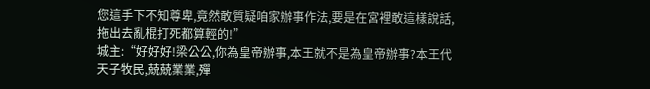您這手下不知尊卑,竟然敢質疑咱家辦事作法,要是在宮裡敢這樣說話,拖出去亂棍打死都算輕的!”
城主:“好好好!梁公公,你為皇帝辦事,本王就不是為皇帝辦事?本王代天子牧民,兢兢業業,殫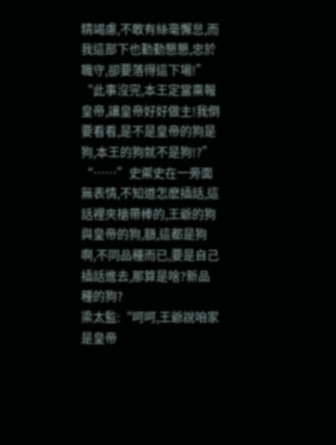精竭慮,不敢有絲毫懈怠,而我這部下也勤勤懇懇,忠於職守,卻要落得這下場!”
“此事沒完,本王定當稟報皇帝,讓皇帝好好做主!我倒要看看,是不是皇帝的狗是狗,本王的狗就不是狗!?”
“……”史禦史在一旁面無表情,不知道怎麽插話,這話裡夾槍帶棒的,王爺的狗與皇帝的狗,額,這都是狗啊,不同品種而已,要是自己插話進去,那算是啥?新品種的狗?
梁太監:“呵呵,王爺說咱家是皇帝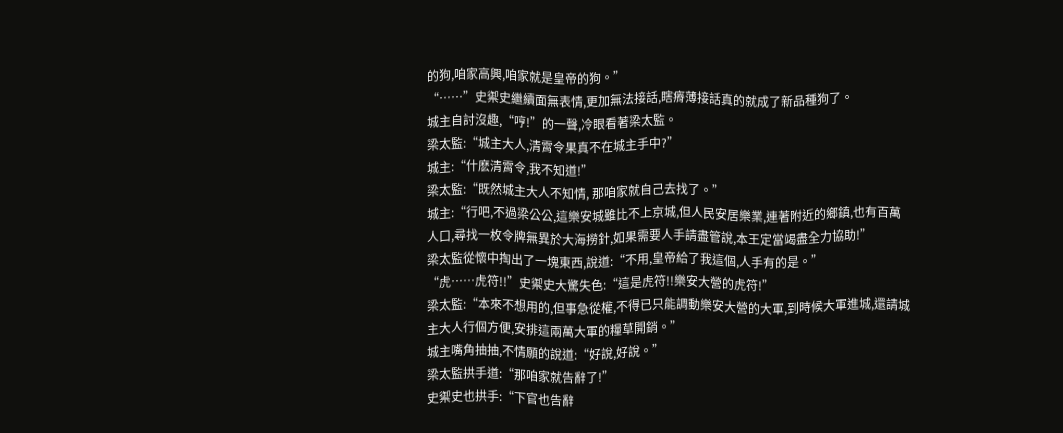的狗,咱家高興,咱家就是皇帝的狗。”
“……”史禦史繼續面無表情,更加無法接話,瞎瘠薄接話真的就成了新品種狗了。
城主自討沒趣,“哼!”的一聲,冷眼看著梁太監。
梁太監:“城主大人,清霄令果真不在城主手中?”
城主:“什麽清霄令,我不知道!”
梁太監:“既然城主大人不知情, 那咱家就自己去找了。”
城主:“行吧,不過梁公公,這樂安城雖比不上京城,但人民安居樂業,連著附近的鄉鎮,也有百萬人口,尋找一枚令牌無異於大海撈針,如果需要人手請盡管說,本王定當竭盡全力協助!”
梁太監從懷中掏出了一塊東西,說道:“不用,皇帝給了我這個,人手有的是。”
“虎……虎符!!”史禦史大驚失色:“這是虎符!!樂安大營的虎符!”
梁太監:“本來不想用的,但事急從權,不得已只能調動樂安大營的大軍,到時候大軍進城,還請城主大人行個方便,安排這兩萬大軍的糧草開銷。”
城主嘴角抽抽,不情願的說道:“好說,好說。”
梁太監拱手道:“那咱家就告辭了!”
史禦史也拱手:“下官也告辭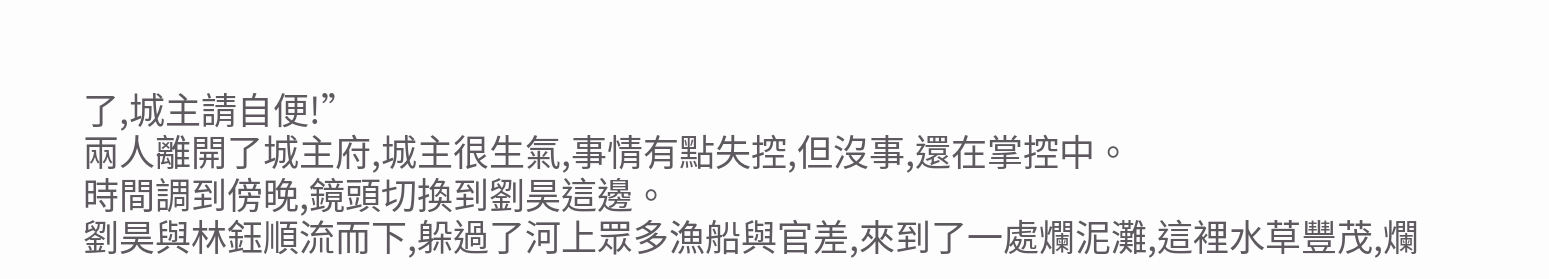了,城主請自便!”
兩人離開了城主府,城主很生氣,事情有點失控,但沒事,還在掌控中。
時間調到傍晚,鏡頭切換到劉昊這邊。
劉昊與林鈺順流而下,躲過了河上眾多漁船與官差,來到了一處爛泥灘,這裡水草豐茂,爛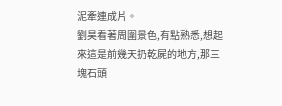泥牽連成片。
劉昊看著周圍景色,有點熟悉,想起來這是前幾天扔乾屍的地方,那三塊石頭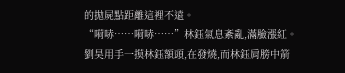的拋屍點距離這裡不遠。
“嗬哧……嗬哧……”林鈺氣息紊亂,滿臉漲紅。
劉昊用手一摸林鈺額頭,在發燒,而林鈺肩膀中箭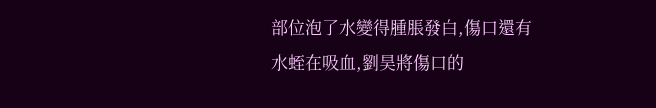部位泡了水變得腫脹發白,傷口還有水蛭在吸血,劉昊將傷口的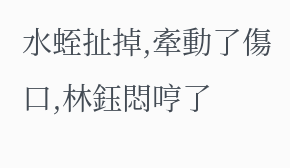水蛭扯掉,牽動了傷口,林鈺悶哼了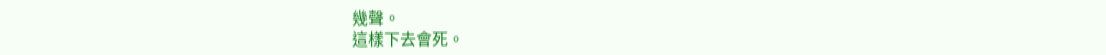幾聲。
這樣下去會死。